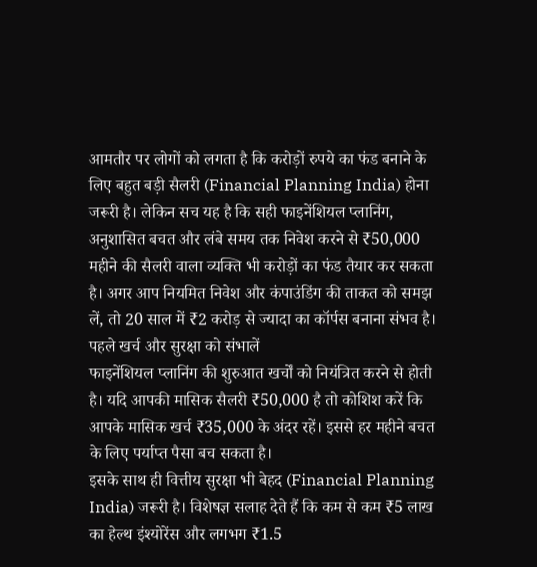आमतौर पर लोगों को लगता है कि करोड़ों रुपये का फंड बनाने के लिए बहुत बड़ी सैलरी (Financial Planning India) होना जरूरी है। लेकिन सच यह है कि सही फाइनेंशियल प्लानिंग, अनुशासित बचत और लंबे समय तक निवेश करने से ₹50,000 महीने की सैलरी वाला व्यक्ति भी करोड़ों का फंड तैयार कर सकता है। अगर आप नियमित निवेश और कंपाउंडिंग की ताकत को समझ लें, तो 20 साल में ₹2 करोड़ से ज्यादा का कॉर्पस बनाना संभव है।
पहले खर्च और सुरक्षा को संभालें
फाइनेंशियल प्लानिंग की शुरुआत खर्चों को नियंत्रित करने से होती है। यदि आपकी मासिक सैलरी ₹50,000 है तो कोशिश करें कि आपके मासिक खर्च ₹35,000 के अंदर रहें। इससे हर महीने बचत के लिए पर्याप्त पैसा बच सकता है।
इसके साथ ही वित्तीय सुरक्षा भी बेहद (Financial Planning India) जरूरी है। विशेषज्ञ सलाह देते हैं कि कम से कम ₹5 लाख का हेल्थ इंश्योरेंस और लगभग ₹1.5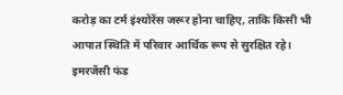करोड़ का टर्म इंश्योरेंस जरूर होना चाहिए, ताकि किसी भी आपात स्थिति में परिवार आर्थिक रूप से सुरक्षित रहे।
इमरजेंसी फंड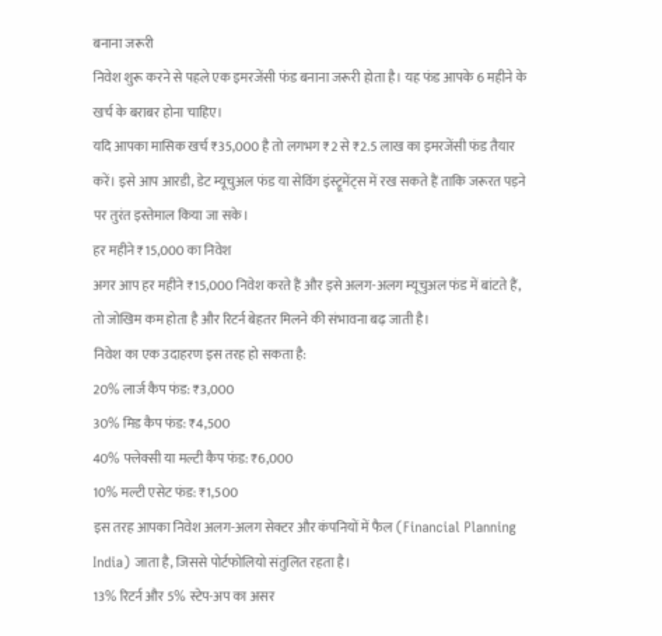बनाना जरूरी
निवेश शुरू करने से पहले एक इमरजेंसी फंड बनाना जरूरी होता है। यह फंड आपके 6 महीने के खर्च के बराबर होना चाहिए।
यदि आपका मासिक खर्च ₹35,000 है तो लगभग ₹2 से ₹2.5 लाख का इमरजेंसी फंड तैयार करें। इसे आप आरडी, डेट म्यूचुअल फंड या सेविंग इंस्ट्रूमेंट्स में रख सकते हैं ताकि जरूरत पड़ने पर तुरंत इस्तेमाल किया जा सके।
हर महीने ₹15,000 का निवेश
अगर आप हर महीने ₹15,000 निवेश करते हैं और इसे अलग-अलग म्यूचुअल फंड में बांटते हैं, तो जोखिम कम होता है और रिटर्न बेहतर मिलने की संभावना बढ़ जाती है।
निवेश का एक उदाहरण इस तरह हो सकता है:
20% लार्ज कैप फंड: ₹3,000
30% मिड कैप फंड: ₹4,500
40% फ्लेक्सी या मल्टी कैप फंड: ₹6,000
10% मल्टी एसेट फंड: ₹1,500
इस तरह आपका निवेश अलग-अलग सेक्टर और कंपनियों में फैल (Financial Planning India) जाता है, जिससे पोर्टफोलियो संतुलित रहता है।
13% रिटर्न और 5% स्टेप-अप का असर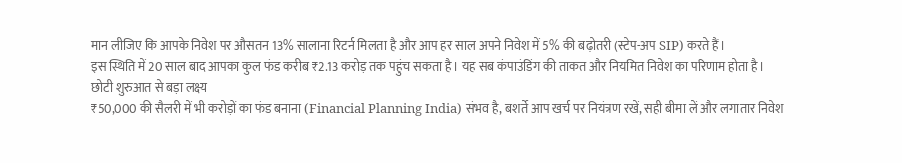मान लीजिए कि आपके निवेश पर औसतन 13% सालाना रिटर्न मिलता है और आप हर साल अपने निवेश में 5% की बढ़ोतरी (स्टेप-अप SIP) करते हैं।
इस स्थिति में 20 साल बाद आपका कुल फंड करीब ₹2.13 करोड़ तक पहुंच सकता है। यह सब कंपाउंडिंग की ताकत और नियमित निवेश का परिणाम होता है।
छोटी शुरुआत से बड़ा लक्ष्य
₹50,000 की सैलरी में भी करोड़ों का फंड बनाना (Financial Planning India) संभव है, बशर्ते आप खर्च पर नियंत्रण रखें, सही बीमा लें और लगातार निवेश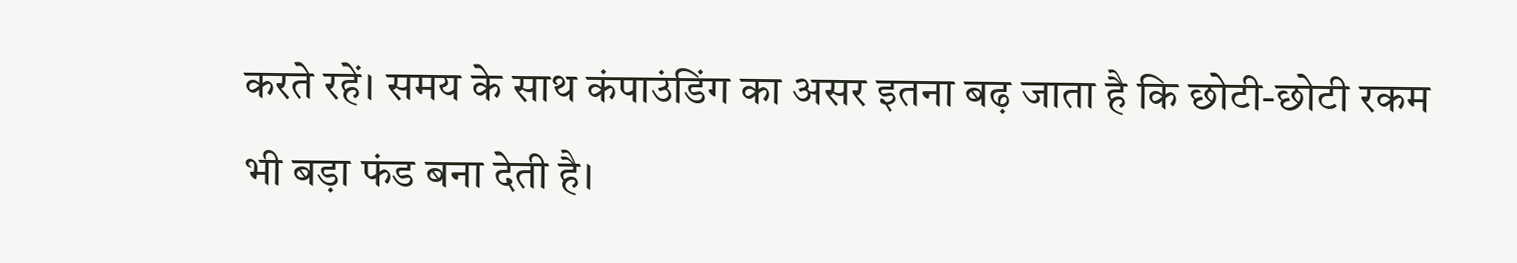करते रहें। समय के साथ कंपाउंडिंग का असर इतना बढ़ जाता है कि छोटी-छोटी रकम भी बड़ा फंड बना देती है।